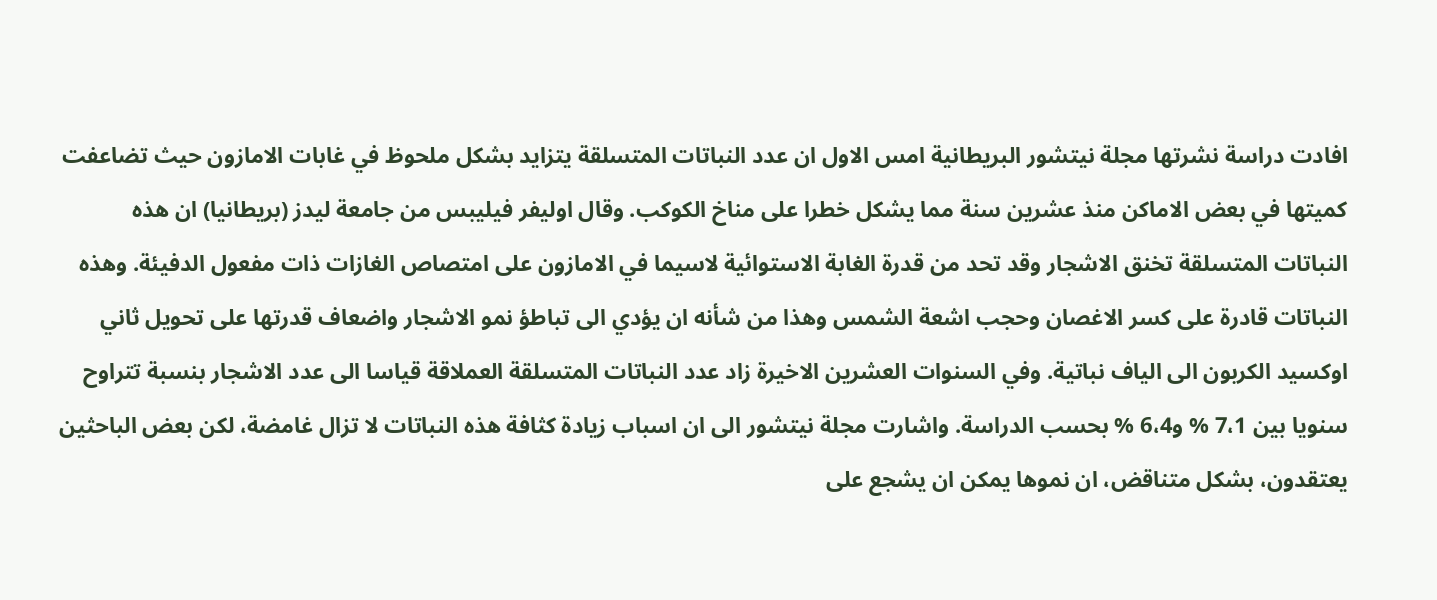افادت دراسة نشرتها مجلة نيتشور البريطانية امس الاول ان عدد النباتات المتسلقة يتزايد بشكل ملحوظ في غابات الامازون حيث تضاعفت كميتها في بعض الاماكن منذ عشرين سنة مما يشكل خطرا على مناخ الكوكب. وقال اوليفر فيليبس من جامعة ليدز (بريطانيا) ان هذه النباتات المتسلقة تخنق الاشجار وقد تحد من قدرة الغابة الاستوائية لاسيما في الامازون على امتصاص الغازات ذات مفعول الدفيئة. وهذه النباتات قادرة على كسر الاغصان وحجب اشعة الشمس وهذا من شأنه ان يؤدي الى تباطؤ نمو الاشجار واضعاف قدرتها على تحويل ثاني اوكسيد الكربون الى الياف نباتية. وفي السنوات العشرين الاخيرة زاد عدد النباتات المتسلقة العملاقة قياسا الى عدد الاشجار بنسبة تتراوح سنويا بين 7،1 % و6،4 % بحسب الدراسة. واشارت مجلة نيتشور الى ان اسباب زيادة كثافة هذه النباتات لا تزال غامضة، لكن بعض الباحثين يعتقدون، بشكل متناقض، ان نموها يمكن ان يشجع على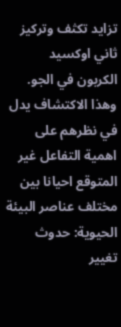تزايد تكثف وتركيز ثاني اوكسيد الكربون في الجو. وهذا الاكتشاف يدل في نظرهم على اهمية التفاعل غير المتوقع احيانا بين مختلف عناصر البيئة الحيوية: حدوث تغيير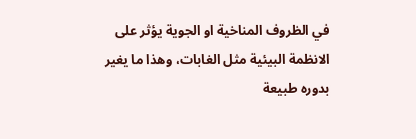في الظروف المناخية او الجوية يؤثر على الانظمة البيئية مثل الغابات، وهذا ما يغير بدوره طبيعة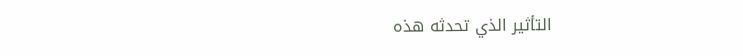التأثير الذي تحدثه هذه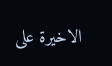الاخيرة على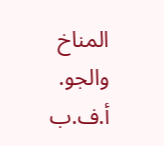المناخ والجو. أ.ف.ب